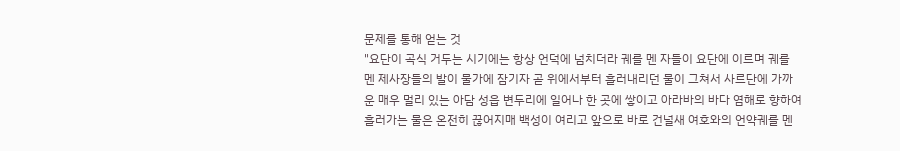문제를 통해 얻는 것
"요단이 곡식 거두는 시기에는 항상 언덕에 넘치더라 궤를 멘 자들이 요단에 이르며 궤를 멘 제사장들의 발이 물가에 잠기자 곧 위에서부터 흘러내리던 물이 그쳐서 사르단에 가까운 매우 멀리 있는 아담 성읍 변두리에 일어나 한 곳에 쌓이고 아라바의 바다 염해로 향하여 흘러가는 물은 온전히 끊어지매 백성이 여리고 앞으로 바로 건널새 여호와의 언약궤를 멘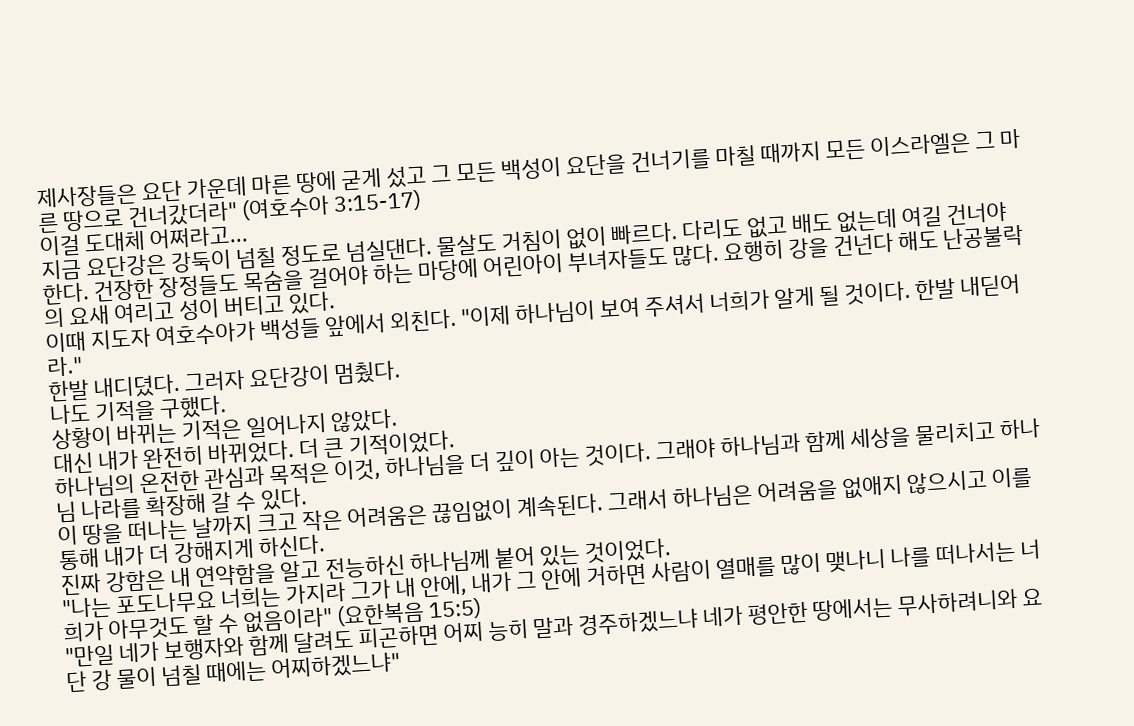제사장들은 요단 가운데 마른 땅에 굳게 섰고 그 모든 백성이 요단을 건너기를 마칠 때까지 모든 이스라엘은 그 마른 땅으로 건너갔더라" (여호수아 3:15-17)
이걸 도대체 어쩌라고...
지금 요단강은 강둑이 넘칠 정도로 넘실댄다. 물살도 거침이 없이 빠르다. 다리도 없고 배도 없는데 여길 건너야 한다. 건장한 장정들도 목숨을 걸어야 하는 마당에 어린아이 부녀자들도 많다. 요행히 강을 건넌다 해도 난공불락의 요새 여리고 성이 버티고 있다.
이때 지도자 여호수아가 백성들 앞에서 외친다. "이제 하나님이 보여 주셔서 너희가 알게 될 것이다. 한발 내딛어라."
한발 내디뎠다. 그러자 요단강이 멈췄다.
나도 기적을 구했다.
상황이 바뀌는 기적은 일어나지 않았다.
대신 내가 완전히 바뀌었다. 더 큰 기적이었다.
하나님의 온전한 관심과 목적은 이것, 하나님을 더 깊이 아는 것이다. 그래야 하나님과 함께 세상을 물리치고 하나님 나라를 확장해 갈 수 있다.
이 땅을 떠나는 날까지 크고 작은 어려움은 끊임없이 계속된다. 그래서 하나님은 어려움을 없애지 않으시고 이를 통해 내가 더 강해지게 하신다.
진짜 강함은 내 연약함을 알고 전능하신 하나님께 붙어 있는 것이었다.
"나는 포도나무요 너희는 가지라 그가 내 안에, 내가 그 안에 거하면 사람이 열매를 많이 맺나니 나를 떠나서는 너희가 아무것도 할 수 없음이라" (요한복음 15:5)
"만일 네가 보행자와 함께 달려도 피곤하면 어찌 능히 말과 경주하겠느냐 네가 평안한 땅에서는 무사하려니와 요단 강 물이 넘칠 때에는 어찌하겠느냐"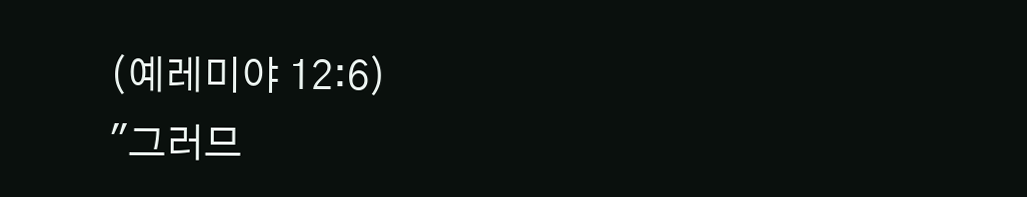(예레미야 12:6)
"그러므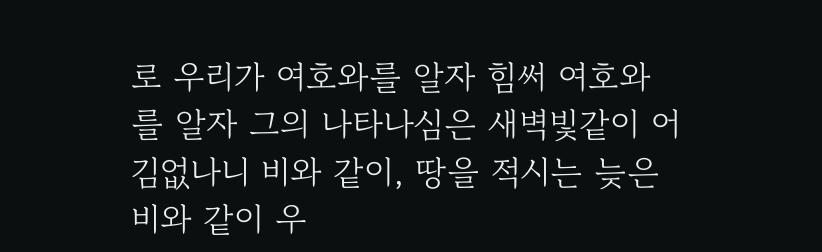로 우리가 여호와를 알자 힘써 여호와를 알자 그의 나타나심은 새벽빛같이 어김없나니 비와 같이, 땅을 적시는 늦은 비와 같이 우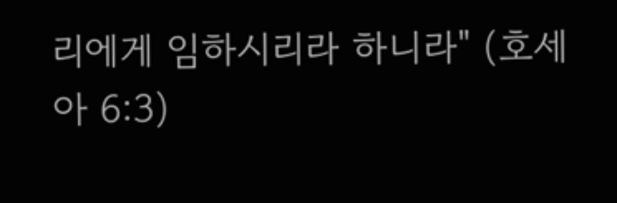리에게 임하시리라 하니라" (호세아 6:3)